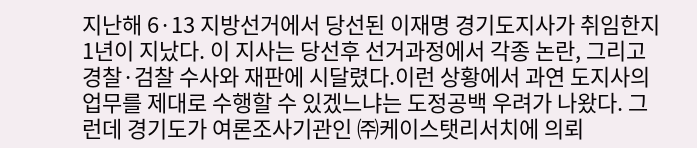지난해 6·13 지방선거에서 당선된 이재명 경기도지사가 취임한지 1년이 지났다. 이 지사는 당선후 선거과정에서 각종 논란, 그리고 경찰·검찰 수사와 재판에 시달렸다.이런 상황에서 과연 도지사의 업무를 제대로 수행할 수 있겠느냐는 도정공백 우려가 나왔다. 그런데 경기도가 여론조사기관인 ㈜케이스탯리서치에 의뢰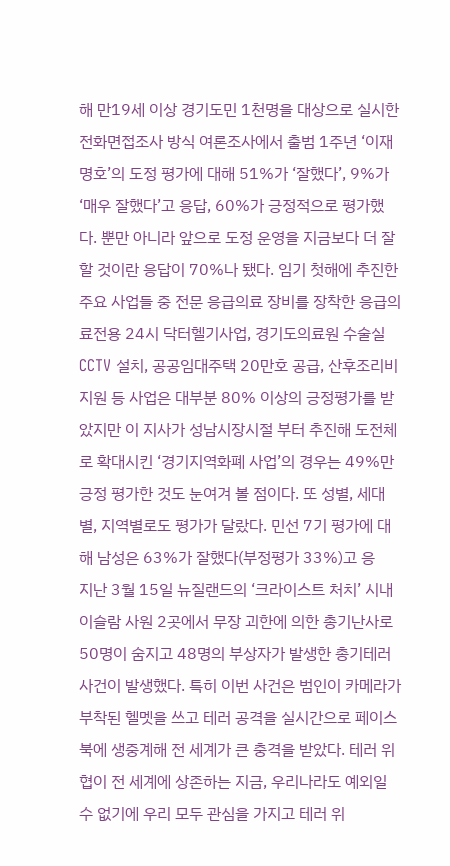해 만19세 이상 경기도민 1천명을 대상으로 실시한 전화면접조사 방식 여론조사에서 출범 1주년 ‘이재명호’의 도정 평가에 대해 51%가 ‘잘했다’, 9%가 ‘매우 잘했다’고 응답, 60%가 긍정적으로 평가했다. 뿐만 아니라 앞으로 도정 운영을 지금보다 더 잘할 것이란 응답이 70%나 됐다. 임기 첫해에 추진한 주요 사업들 중 전문 응급의료 장비를 장착한 응급의료전용 24시 닥터헬기사업, 경기도의료원 수술실 CCTV 설치, 공공임대주택 20만호 공급, 산후조리비 지원 등 사업은 대부분 80% 이상의 긍정평가를 받았지만 이 지사가 성남시장시절 부터 추진해 도전체로 확대시킨 ‘경기지역화폐 사업’의 경우는 49%만 긍정 평가한 것도 눈여겨 볼 점이다. 또 성별, 세대별, 지역별로도 평가가 달랐다. 민선 7기 평가에 대해 남성은 63%가 잘했다(부정평가 33%)고 응
지난 3월 15일 뉴질랜드의 ‘크라이스트 처치’ 시내 이슬람 사원 2곳에서 무장 괴한에 의한 총기난사로 50명이 숨지고 48명의 부상자가 발생한 총기테러 사건이 발생했다. 특히 이번 사건은 범인이 카메라가 부착된 헬멧을 쓰고 테러 공격을 실시간으로 페이스북에 생중계해 전 세계가 큰 충격을 받았다. 테러 위협이 전 세계에 상존하는 지금, 우리나라도 예외일 수 없기에 우리 모두 관심을 가지고 테러 위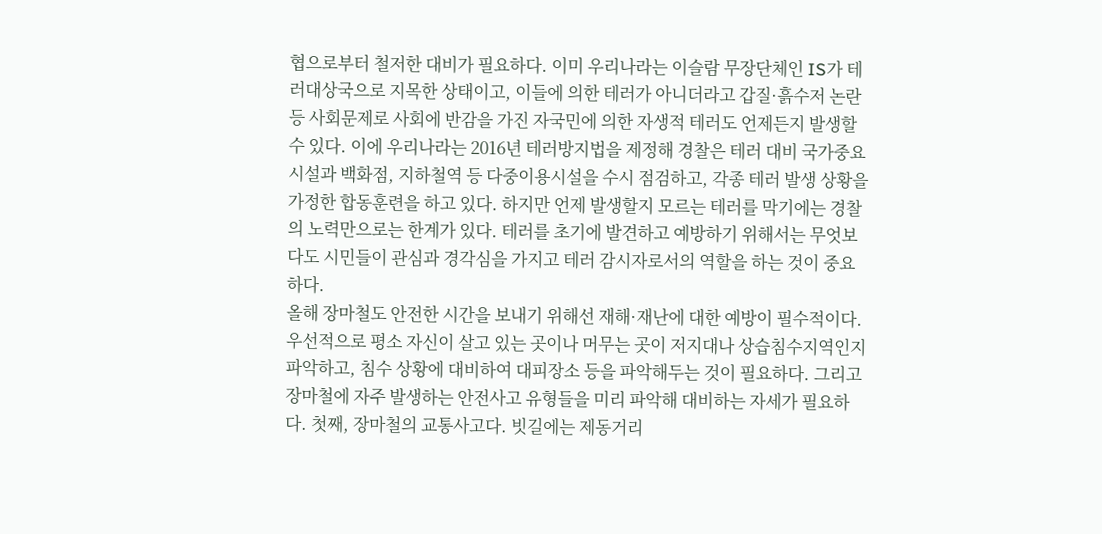협으로부터 철저한 대비가 필요하다. 이미 우리나라는 이슬람 무장단체인 IS가 테러대상국으로 지목한 상태이고, 이들에 의한 테러가 아니더라고 갑질·흙수저 논란 등 사회문제로 사회에 반감을 가진 자국민에 의한 자생적 테러도 언제든지 발생할 수 있다. 이에 우리나라는 2016년 테러방지법을 제정해 경찰은 테러 대비 국가중요시설과 백화점, 지하철역 등 다중이용시설을 수시 점검하고, 각종 테러 발생 상황을 가정한 합동훈련을 하고 있다. 하지만 언제 발생할지 모르는 테러를 막기에는 경찰의 노력만으로는 한계가 있다. 테러를 초기에 발견하고 예방하기 위해서는 무엇보다도 시민들이 관심과 경각심을 가지고 테러 감시자로서의 역할을 하는 것이 중요하다.
올해 장마철도 안전한 시간을 보내기 위해선 재해·재난에 대한 예방이 필수적이다. 우선적으로 평소 자신이 살고 있는 곳이나 머무는 곳이 저지대나 상습침수지역인지 파악하고, 침수 상황에 대비하여 대피장소 등을 파악해두는 것이 필요하다. 그리고 장마철에 자주 발생하는 안전사고 유형들을 미리 파악해 대비하는 자세가 필요하다. 첫째, 장마철의 교통사고다. 빗길에는 제동거리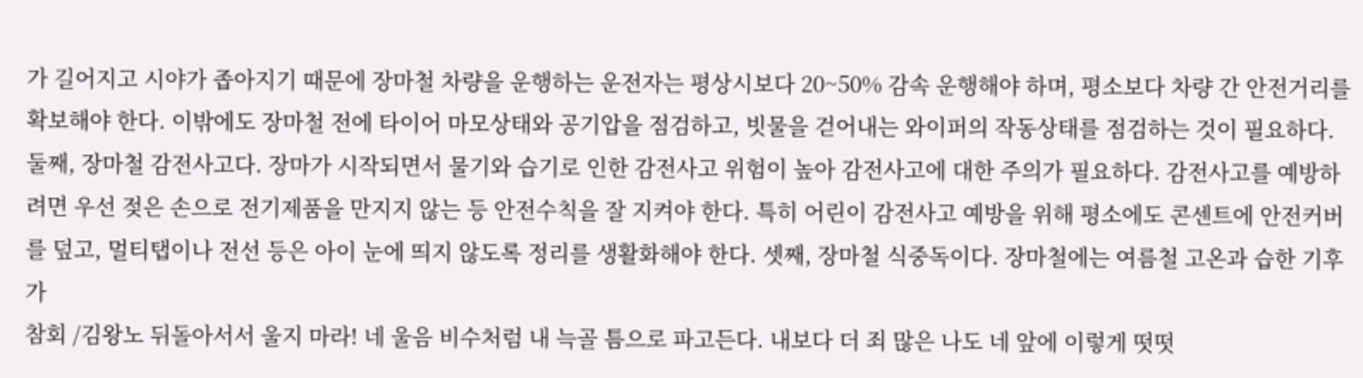가 길어지고 시야가 좁아지기 때문에 장마철 차량을 운행하는 운전자는 평상시보다 20~50% 감속 운행해야 하며, 평소보다 차량 간 안전거리를 확보해야 한다. 이밖에도 장마철 전에 타이어 마모상태와 공기압을 점검하고, 빗물을 걷어내는 와이퍼의 작동상태를 점검하는 것이 필요하다. 둘째, 장마철 감전사고다. 장마가 시작되면서 물기와 습기로 인한 감전사고 위험이 높아 감전사고에 대한 주의가 필요하다. 감전사고를 예방하려면 우선 젖은 손으로 전기제품을 만지지 않는 등 안전수칙을 잘 지켜야 한다. 특히 어린이 감전사고 예방을 위해 평소에도 콘센트에 안전커버를 덮고, 멀티탭이나 전선 등은 아이 눈에 띄지 않도록 정리를 생활화해야 한다. 셋째, 장마철 식중독이다. 장마철에는 여름철 고온과 습한 기후가
참회 /김왕노 뒤돌아서서 울지 마라! 네 울음 비수처럼 내 늑골 틈으로 파고든다. 내보다 더 죄 많은 나도 네 앞에 이렇게 떳떳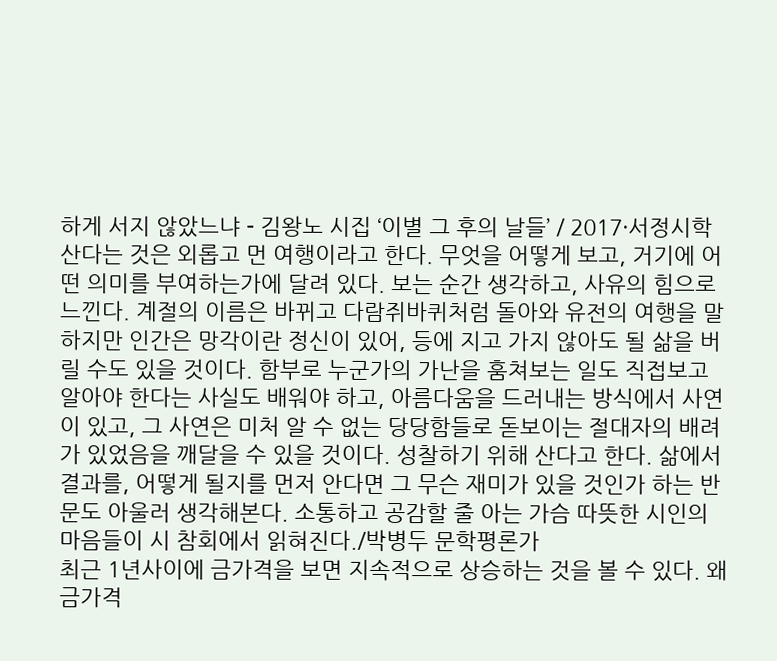하게 서지 않았느냐 - 김왕노 시집 ‘이별 그 후의 날들’ / 2017·서정시학 산다는 것은 외롭고 먼 여행이라고 한다. 무엇을 어떻게 보고, 거기에 어떤 의미를 부여하는가에 달려 있다. 보는 순간 생각하고, 사유의 힘으로 느낀다. 계절의 이름은 바뀌고 다람쥐바퀴처럼 돌아와 유전의 여행을 말하지만 인간은 망각이란 정신이 있어, 등에 지고 가지 않아도 될 삶을 버릴 수도 있을 것이다. 함부로 누군가의 가난을 훔쳐보는 일도 직접보고 알아야 한다는 사실도 배워야 하고, 아름다움을 드러내는 방식에서 사연이 있고, 그 사연은 미처 알 수 없는 당당함들로 돋보이는 절대자의 배려가 있었음을 깨달을 수 있을 것이다. 성찰하기 위해 산다고 한다. 삶에서 결과를, 어떻게 될지를 먼저 안다면 그 무슨 재미가 있을 것인가 하는 반문도 아울러 생각해본다. 소통하고 공감할 줄 아는 가슴 따뜻한 시인의 마음들이 시 참회에서 읽혀진다./박병두 문학평론가
최근 1년사이에 금가격을 보면 지속적으로 상승하는 것을 볼 수 있다. 왜 금가격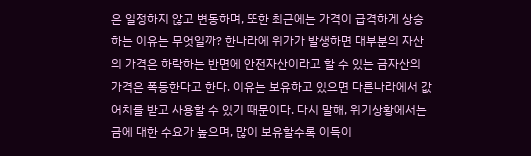은 일정하지 않고 변동하며, 또한 최근에는 가격이 급격하게 상승하는 이유는 무엇일까? 한나라에 위가가 발생하면 대부분의 자산의 가격은 하락하는 반면에 안전자산이라고 할 수 있는 금자산의 가격은 폭등한다고 한다. 이유는 보유하고 있으면 다른나라에서 값어치를 받고 사용할 수 있기 때문이다. 다시 말해, 위기상황에서는 금에 대한 수요가 높으며, 많이 보유할수록 이득이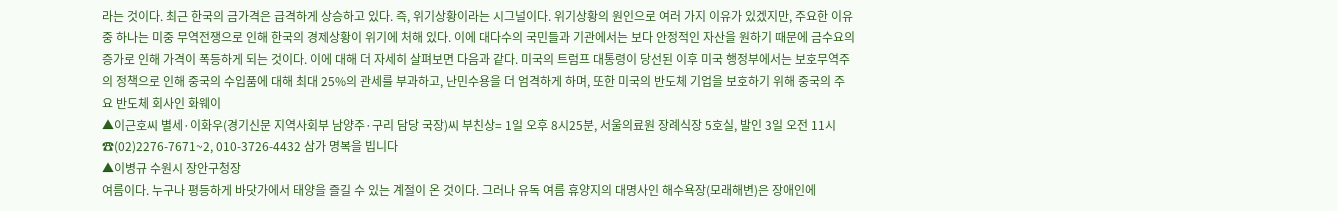라는 것이다. 최근 한국의 금가격은 급격하게 상승하고 있다. 즉, 위기상황이라는 시그널이다. 위기상황의 원인으로 여러 가지 이유가 있겠지만, 주요한 이유 중 하나는 미중 무역전쟁으로 인해 한국의 경제상황이 위기에 처해 있다. 이에 대다수의 국민들과 기관에서는 보다 안정적인 자산을 원하기 때문에 금수요의 증가로 인해 가격이 폭등하게 되는 것이다. 이에 대해 더 자세히 살펴보면 다음과 같다. 미국의 트럼프 대통령이 당선된 이후 미국 행정부에서는 보호무역주의 정책으로 인해 중국의 수입품에 대해 최대 25%의 관세를 부과하고, 난민수용을 더 엄격하게 하며, 또한 미국의 반도체 기업을 보호하기 위해 중국의 주요 반도체 회사인 화웨이
▲이근호씨 별세·이화우(경기신문 지역사회부 남양주·구리 담당 국장)씨 부친상= 1일 오후 8시25분, 서울의료원 장례식장 5호실, 발인 3일 오전 11시 ☎(02)2276-7671~2, 010-3726-4432 삼가 명복을 빕니다
▲이병규 수원시 장안구청장
여름이다. 누구나 평등하게 바닷가에서 태양을 즐길 수 있는 계절이 온 것이다. 그러나 유독 여름 휴양지의 대명사인 해수욕장(모래해변)은 장애인에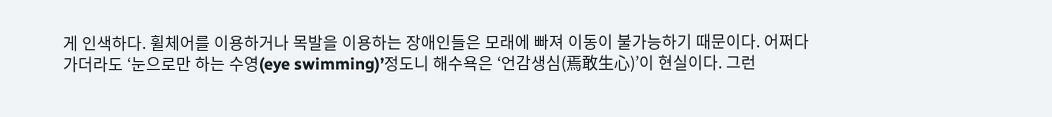게 인색하다. 휠체어를 이용하거나 목발을 이용하는 장애인들은 모래에 빠져 이동이 불가능하기 때문이다. 어쩌다 가더라도 ‘눈으로만 하는 수영(eye swimming)’정도니 해수욕은 ‘언감생심(焉敢生心)’이 현실이다. 그런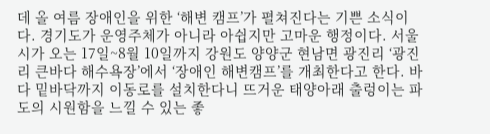데 올 여름 장애인을 위한 ‘해변 캠프’가 펼쳐진다는 기쁜 소식이다. 경기도가 운영주체가 아니라 아쉽지만 고마운 행정이다. 서울시가 오는 17일~8월 10일까지 강원도 양양군 현남면 광진리 ‘광진리 큰바다 해수욕장’에서 ‘장애인 해변캠프’를 개최한다고 한다. 바다 밑바닥까지 이동로를 설치한다니 뜨거운 태양아래 출렁이는 파도의 시원함을 느낄 수 있는 좋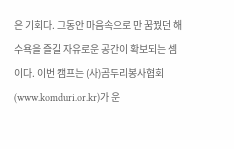은 기회다. 그동안 마음속으로 만 꿈꿨던 해수욕을 즐길 자유로운 공간이 확보되는 셈이다. 이번 캠프는 (사)곰두리봉사협회(www.komduri.or.kr)가 운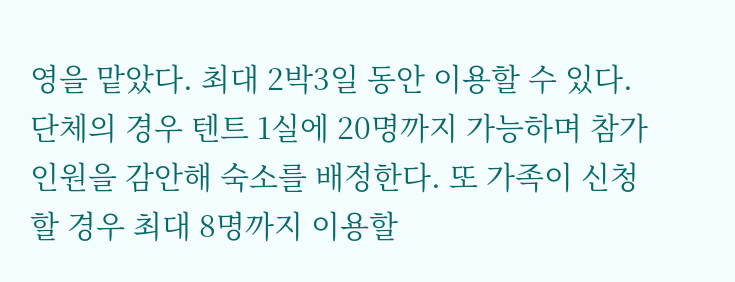영을 맡았다. 최대 2박3일 동안 이용할 수 있다. 단체의 경우 텐트 1실에 20명까지 가능하며 참가 인원을 감안해 숙소를 배정한다. 또 가족이 신청할 경우 최대 8명까지 이용할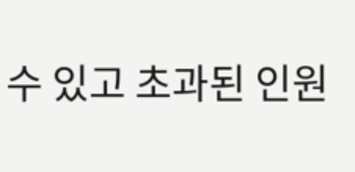수 있고 초과된 인원